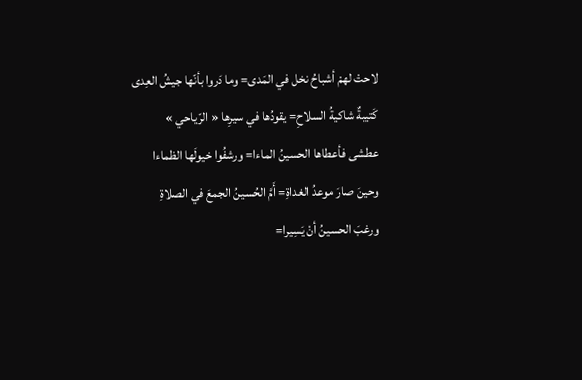لاحتْ لهمْ أشباحُ نخل في المَدى= وما دَروا بأنّها جيشُ العِدى
كَتيبةٌ شاكيةُ السلاحِ= يقودُها في سيرِها « الرّياحي »
عطشى فأعطاها الحسينُ الماءا= ورشفُوا خيولَها الظماءا
وحينَ صارَ موعدُ الغداةِ= أَمَّ الحُسينُ الجمعَ في الصلاةِ
ورغبَ الحسينُ أنْ يَسِيرا=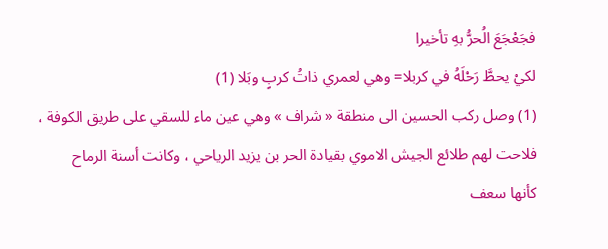فجَعْجَعَ الُحرُّ بهِ تأخيرا
لكيْ يحطَّ رَحْلَهُ في كربلا= وهي لعمري ذاتُ كربٍ وبَلا (1)
(1) وصل ركب الحسين الى منطقة « شراف » وهي عين ماء للسقي على طريق الكوفة ،
فلاحت لهم طلائع الجيش الاموي بقيادة الحر بن يزيد الرياحي ، وكانت أسنة الرماح
كأنها سعف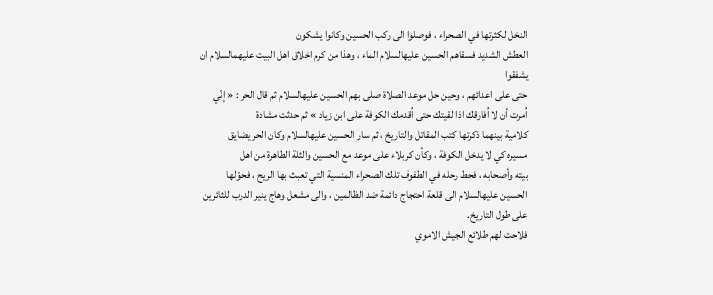النخل لكثرتها في الصحراء ، فوصلوا الى ركب الحسين وكانوا يشكون
العطش الشديد فسقاهم الحسين عليهالسلام الماء ، وهذا من كرم اخلاق اهل البيت عليهمالسلام ان يشفقوا
حتى على اعدائهم ، وحين حل موعد الصلاة صلى بهم الحسين عليهالسلام ثم قال الحر : « إنّي
اُمرت أن لا اُفارقك اذا لقيتك حتى اُقدمك الكوفة على ابن زياد » ثم حدثت مشادة
كلامية بينهما ذكرتها كتب المقاتل والتاريخ ، ثم سار الحسين عليهالسلام وكان الحر يضايق
مسيره كي لا يدخل الكوفة ، وكأن كربلاء على موعد مع الحسين والثلة الطاهرة من اهل
بيته وأصحابه ، فحط رحله في الطفوف تلك الصحراء المنسية التي تعبث بها الريح ، فحوّلها
الحسين عليهالسلام الى قلعة احتجاج دائمة ضد الظالمين ، والى مشعل وهاج ينير الدرب للثائرين
على طول التاريخ.
فلاحت لهم طلائع الجيش الاموي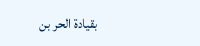بقيادة الحر بن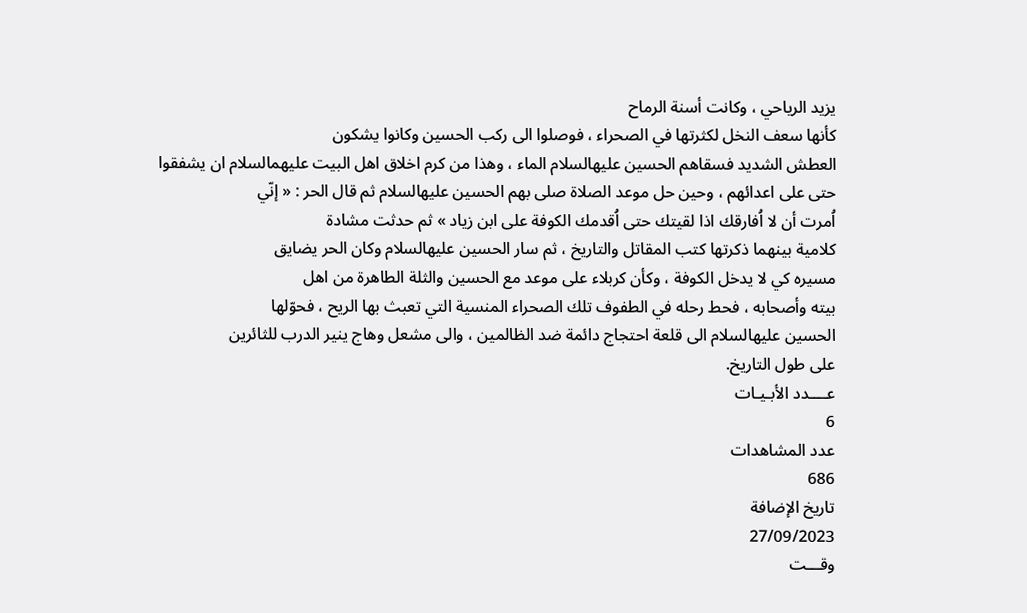يزيد الرياحي ، وكانت أسنة الرماح
كأنها سعف النخل لكثرتها في الصحراء ، فوصلوا الى ركب الحسين وكانوا يشكون
العطش الشديد فسقاهم الحسين عليهالسلام الماء ، وهذا من كرم اخلاق اهل البيت عليهمالسلام ان يشفقوا
حتى على اعدائهم ، وحين حل موعد الصلاة صلى بهم الحسين عليهالسلام ثم قال الحر : « إنّي
اُمرت أن لا اُفارقك اذا لقيتك حتى اُقدمك الكوفة على ابن زياد » ثم حدثت مشادة
كلامية بينهما ذكرتها كتب المقاتل والتاريخ ، ثم سار الحسين عليهالسلام وكان الحر يضايق
مسيره كي لا يدخل الكوفة ، وكأن كربلاء على موعد مع الحسين والثلة الطاهرة من اهل
بيته وأصحابه ، فحط رحله في الطفوف تلك الصحراء المنسية التي تعبث بها الريح ، فحوّلها
الحسين عليهالسلام الى قلعة احتجاج دائمة ضد الظالمين ، والى مشعل وهاج ينير الدرب للثائرين
على طول التاريخ.
عــــدد الأبـيـات
6
عدد المشاهدات
686
تاريخ الإضافة
27/09/2023
وقـــت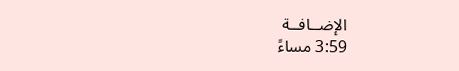الإضــافــة
3:59 مساءً